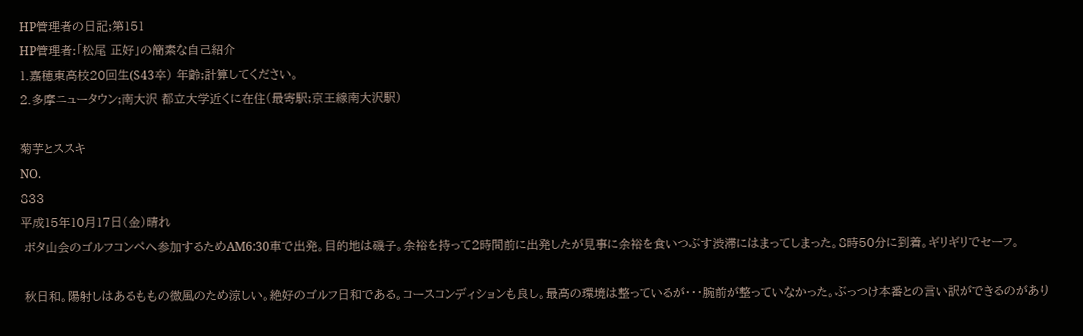HP管理者の日記;第151
HP管理者:「松尾 正好」の簡素な自己紹介
1.嘉穂東高校20回生(S43卒) 年齢;計算してください。
2.多摩ニュータウン;南大沢 都立大学近くに在住(最寄駅;京王線南大沢駅)

菊芋とススキ
NO.
833
平成15年10月17日(金)晴れ
 ボタ山会のゴルフコンペへ参加するためAM6:30車で出発。目的地は磯子。余裕を持って2時間前に出発したが見事に余裕を食いつぶす渋滞にはまってしまった。8時50分に到着。ギリギリでセーフ。

 秋日和。陽射しはあるももの微風のため涼しい。絶好のゴルフ日和である。コースコンディションも良し。最高の環境は整っているが・・・腕前が整っていなかった。ぶっつけ本番との言い訳ができるのがあり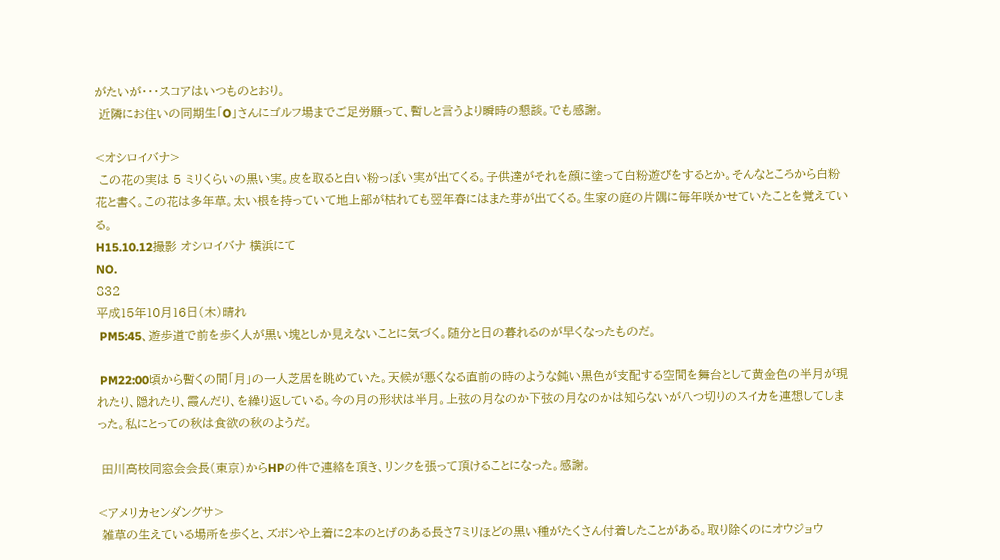がたいが・・・スコアはいつものとおり。
 近隣にお住いの同期生「O」さんにゴルフ場までご足労願って、暫しと言うより瞬時の懇談。でも感謝。

<オシロイバナ>
 この花の実は 5 ミリくらいの黒い実。皮を取ると白い粉っぽい実が出てくる。子供達がそれを顔に塗って白粉遊びをするとか。そんなところから白粉花と書く。この花は多年草。太い根を持っていて地上部が枯れても翌年春にはまた芽が出てくる。生家の庭の片隅に毎年咲かせていたことを覚えている。
H15.10.12撮影 オシロイバナ 横浜にて
NO.
832
平成15年10月16日(木)晴れ
 PM5:45、遊歩道で前を歩く人が黒い塊としか見えないことに気づく。随分と日の暮れるのが早くなったものだ。

 PM22:00頃から暫くの間「月」の一人芝居を眺めていた。天候が悪くなる直前の時のような鈍い黒色が支配する空間を舞台として黄金色の半月が現れたり、隠れたり、霞んだり、を繰り返している。今の月の形状は半月。上弦の月なのか下弦の月なのかは知らないが八つ切りのスイカを連想してしまった。私にとっての秋は食欲の秋のようだ。

 田川高校同窓会会長(東京)からHPの件で連絡を頂き、リンクを張って頂けることになった。感謝。

<アメリカセンダングサ>
 雑草の生えている場所を歩くと、ズボンや上着に2本のとげのある長さ7ミリほどの黒い種がたくさん付着したことがある。取り除くのにオウジョウ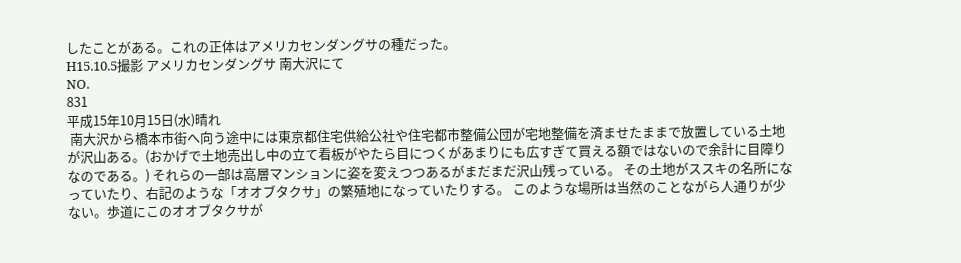したことがある。これの正体はアメリカセンダングサの種だった。
H15.10.5撮影 アメリカセンダングサ 南大沢にて
NO.
831
平成15年10月15日(水)晴れ
 南大沢から橋本市街へ向う途中には東京都住宅供給公社や住宅都市整備公団が宅地整備を済ませたままで放置している土地が沢山ある。(おかげで土地売出し中の立て看板がやたら目につくがあまりにも広すぎて買える額ではないので余計に目障りなのである。) それらの一部は高層マンションに姿を変えつつあるがまだまだ沢山残っている。 その土地がススキの名所になっていたり、右記のような「オオブタクサ」の繁殖地になっていたりする。 このような場所は当然のことながら人通りが少ない。歩道にこのオオブタクサが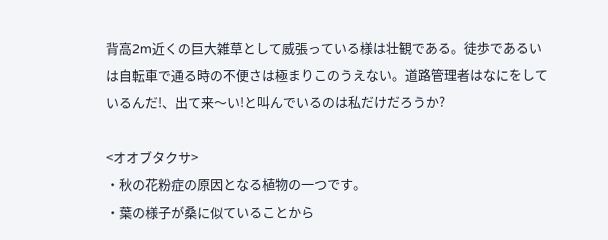背高2m近くの巨大雑草として威張っている様は壮観である。徒歩であるいは自転車で通る時の不便さは極まりこのうえない。道路管理者はなにをしているんだ!、出て来〜い!と叫んでいるのは私だけだろうか?

<オオブタクサ>
・秋の花粉症の原因となる植物の一つです。
・葉の様子が桑に似ていることから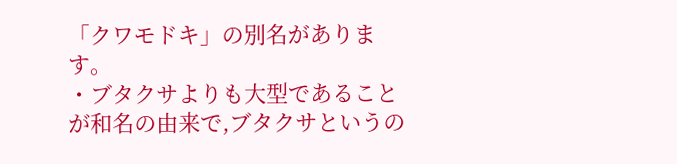「クワモドキ」の別名があります。
・ブタクサよりも大型であることが和名の由来で,ブタクサというの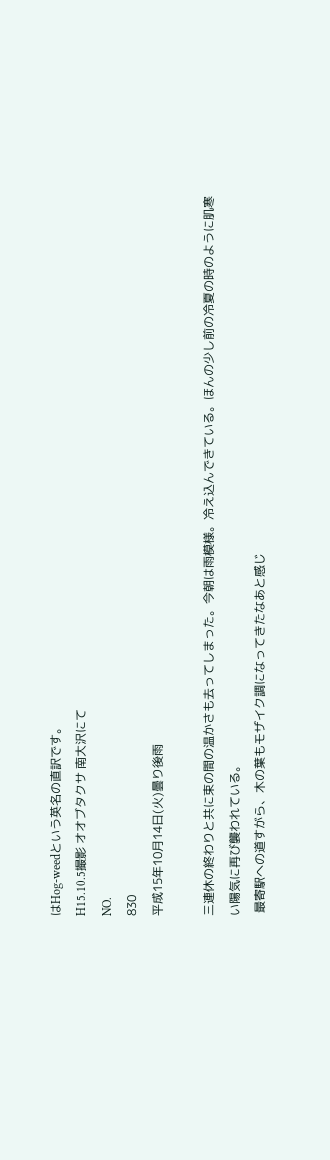はHog-weedという英名の直訳です。
H15.10.5撮影 オオブタクサ 南大沢にて
NO.
830
平成15年10月14日(火)曇り後雨

三連休の終わりと共に束の間の温かさも去ってしまった。今朝は雨模様。冷え込んできている。ほんの少し前の冷夏の時のように肌寒い陽気に再び襲われている。
 最寄駅への道すがら、木の葉もモザイク調になってきたなあと感じ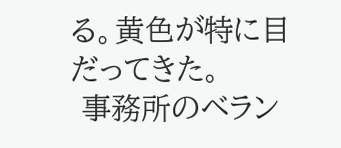る。黄色が特に目だってきた。
 事務所のベラン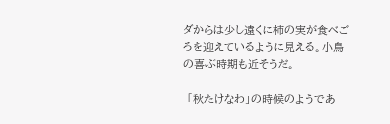ダからは少し遠くに柿の実が食べごろを迎えているように見える。小鳥の喜ぶ時期も近そうだ。

 「秋たけなわ」の時候のようであ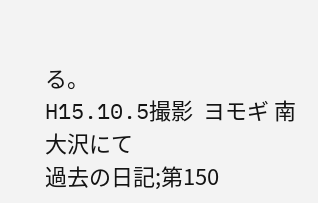る。
H15.10.5撮影  ヨモギ 南大沢にて
過去の日記;第150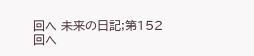回へ 未来の日記;第152回へ